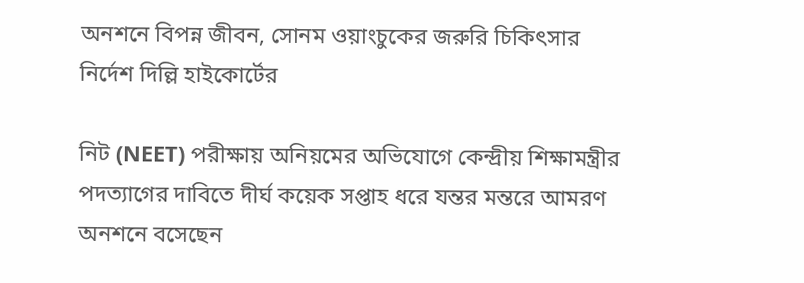অনশনে বিপন্ন জীবন, সোনম ওয়াংচুকের জরুরি চিকিৎসার নির্দেশ দিল্লি হাইকোর্টের

নিট (NEET) পরীক্ষায় অনিয়মের অভিযোগে কেন্দ্রীয় শিক্ষামন্ত্রীর পদত্যাগের দাবিতে দীর্ঘ কয়েক সপ্তাহ ধরে যন্তর মন্তরে আমরণ অনশনে বসেছেন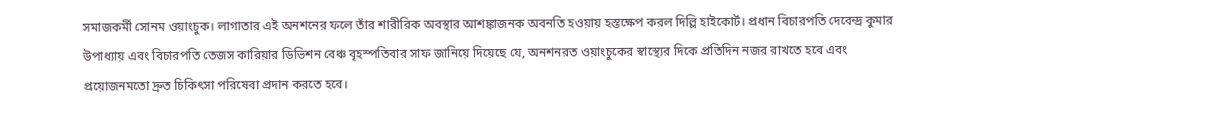সমাজকর্মী সোনম ওয়াংচুক। লাগাতার এই অনশনের ফলে তাঁর শারীরিক অবস্থার আশঙ্কাজনক অবনতি হওয়ায় হস্তক্ষেপ করল দিল্লি হাইকোর্ট। প্রধান বিচারপতি দেবেন্দ্র কুমার উপাধ্যায় এবং বিচারপতি তেজস কারিয়ার ডিভিশন বেঞ্চ বৃহস্পতিবার সাফ জানিয়ে দিয়েছে যে, অনশনরত ওয়াংচুকের স্বাস্থ্যের দিকে প্রতিদিন নজর রাখতে হবে এবং প্রয়োজনমতো দ্রুত চিকিৎসা পরিষেবা প্রদান করতে হবে।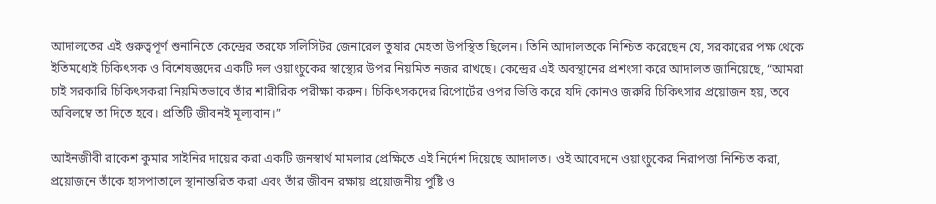আদালতের এই গুরুত্বপূর্ণ শুনানিতে কেন্দ্রের তরফে সলিসিটর জেনারেল তুষার মেহতা উপস্থিত ছিলেন। তিনি আদালতকে নিশ্চিত করেছেন যে, সরকারের পক্ষ থেকে ইতিমধ্যেই চিকিৎসক ও বিশেষজ্ঞদের একটি দল ওয়াংচুকের স্বাস্থ্যের উপর নিয়মিত নজর রাখছে। কেন্দ্রের এই অবস্থানের প্রশংসা করে আদালত জানিয়েছে, “আমরা চাই সরকারি চিকিৎসকরা নিয়মিতভাবে তাঁর শারীরিক পরীক্ষা করুন। চিকিৎসকদের রিপোর্টের ওপর ভিত্তি করে যদি কোনও জরুরি চিকিৎসার প্রয়োজন হয়, তবে অবিলম্বে তা দিতে হবে। প্রতিটি জীবনই মূল্যবান।”

আইনজীবী রাকেশ কুমার সাইনির দায়ের করা একটি জনস্বার্থ মামলার প্রেক্ষিতে এই নির্দেশ দিয়েছে আদালত। ওই আবেদনে ওয়াংচুকের নিরাপত্তা নিশ্চিত করা, প্রয়োজনে তাঁকে হাসপাতালে স্থানান্তরিত করা এবং তাঁর জীবন রক্ষায় প্রয়োজনীয় পুষ্টি ও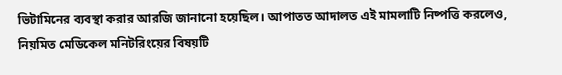ভিটামিনের ব্যবস্থা করার আরজি জানানো হয়েছিল। আপাতত আদালত এই মামলাটি নিষ্পত্তি করলেও, নিয়মিত মেডিকেল মনিটরিংয়ের বিষয়টি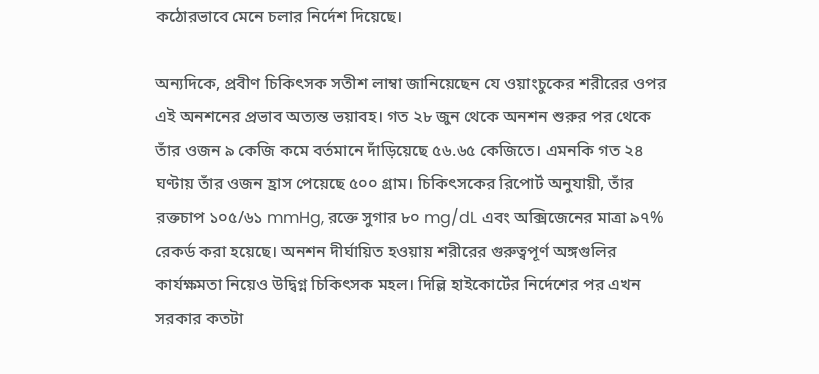কঠোরভাবে মেনে চলার নির্দেশ দিয়েছে।

অন্যদিকে, প্রবীণ চিকিৎসক সতীশ লাম্বা জানিয়েছেন যে ওয়াংচুকের শরীরের ওপর এই অনশনের প্রভাব অত্যন্ত ভয়াবহ। গত ২৮ জুন থেকে অনশন শুরুর পর থেকে তাঁর ওজন ৯ কেজি কমে বর্তমানে দাঁড়িয়েছে ৫৬.৬৫ কেজিতে। এমনকি গত ২৪ ঘণ্টায় তাঁর ওজন হ্রাস পেয়েছে ৫০০ গ্রাম। চিকিৎসকের রিপোর্ট অনুযায়ী, তাঁর রক্তচাপ ১০৫/৬১ mmHg, রক্তে সুগার ৮০ mg/dL এবং অক্সিজেনের মাত্রা ৯৭% রেকর্ড করা হয়েছে। অনশন দীর্ঘায়িত হওয়ায় শরীরের গুরুত্বপূর্ণ অঙ্গগুলির কার্যক্ষমতা নিয়েও উদ্বিগ্ন চিকিৎসক মহল। দিল্লি হাইকোর্টের নির্দেশের পর এখন সরকার কতটা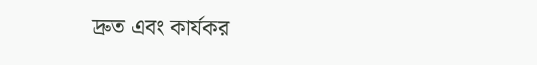দ্রুত এবং কার্যকর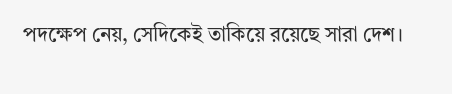পদক্ষেপ নেয়, সেদিকেই তাকিয়ে রয়েছে সারা দেশ।